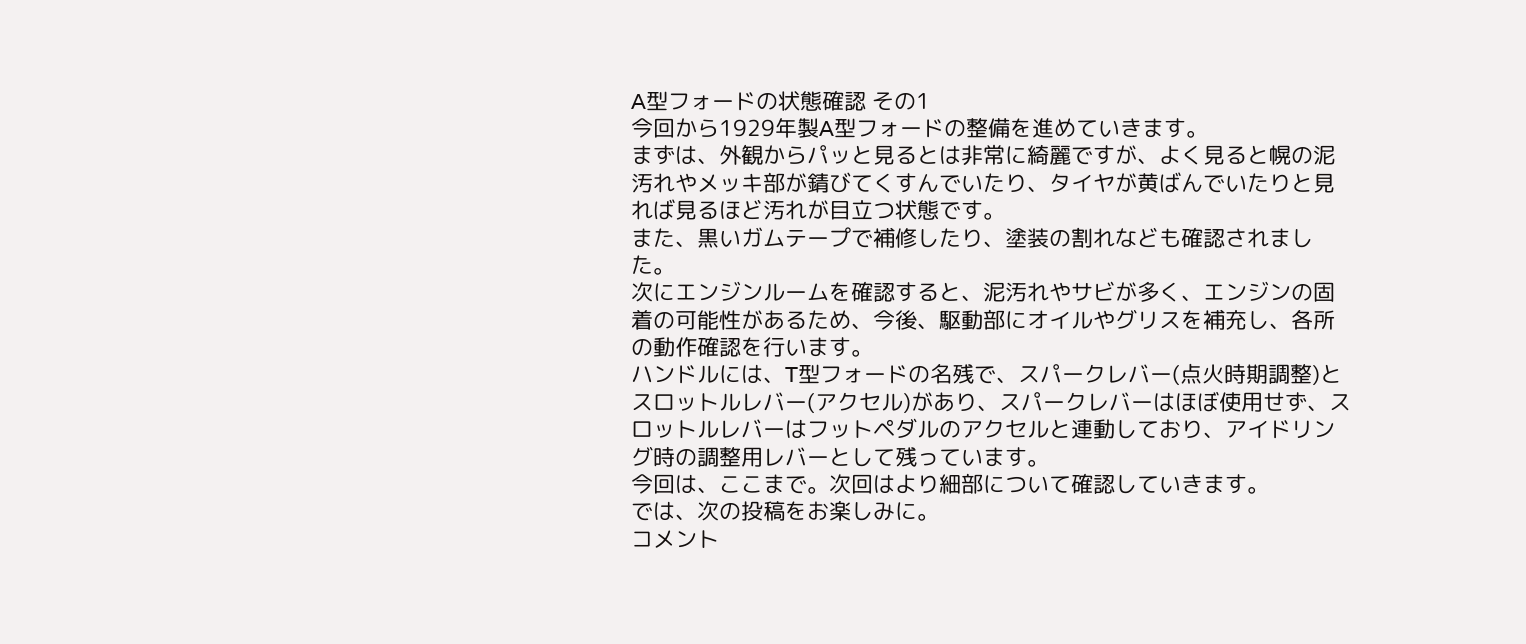A型フォードの状態確認 その1
今回から1929年製A型フォードの整備を進めていきます。
まずは、外観からパッと見るとは非常に綺麗ですが、よく見ると幌の泥汚れやメッキ部が錆びてくすんでいたり、タイヤが黄ばんでいたりと見れば見るほど汚れが目立つ状態です。
また、黒いガムテープで補修したり、塗装の割れなども確認されました。
次にエンジンルームを確認すると、泥汚れやサビが多く、エンジンの固着の可能性があるため、今後、駆動部にオイルやグリスを補充し、各所の動作確認を行います。
ハンドルには、T型フォードの名残で、スパークレバー(点火時期調整)とスロットルレバー(アクセル)があり、スパークレバーはほぼ使用せず、スロットルレバーはフットペダルのアクセルと連動しており、アイドリング時の調整用レバーとして残っています。
今回は、ここまで。次回はより細部について確認していきます。
では、次の投稿をお楽しみに。
コメント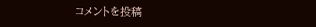コメントを投稿